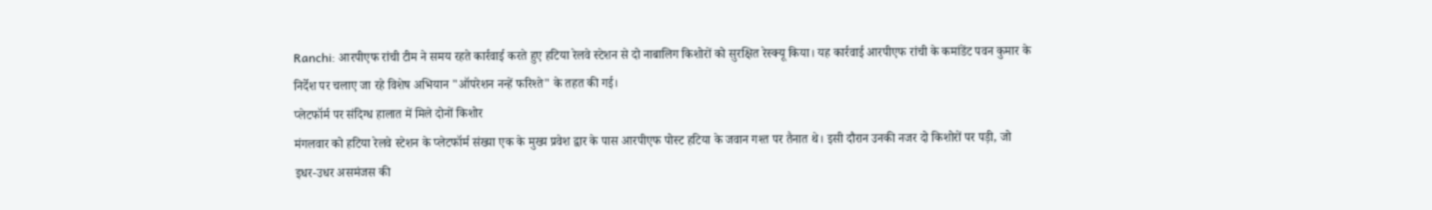Ranchi: आरपीएफ रांची टीम ने समय रहते कार्रवाई करते हुए हटिया रेलवे स्टेशन से दो नाबालिग किशोरों को सुरक्षित रेस्क्यू किया। यह कार्रवाई आरपीएफ रांची के कमांडेंट पवन कुमार के निर्देश पर चलाए जा रहे विशेष अभियान "ऑपरेशन नन्हें फरिश्ते" के तहत की गई।
प्लेटफॉर्म पर संदिग्ध हालात में मिले दोनों किशोर
मंगलवार को हटिया रेलवे स्टेशन के प्लेटफॉर्म संख्या एक के मुख्य प्रवेश द्वार के पास आरपीएफ पोस्ट हटिया के जवान गश्त पर तैनात थे। इसी दौरान उनकी नजर दो किशोरों पर पड़ी, जो इधर-उधर असमंजस की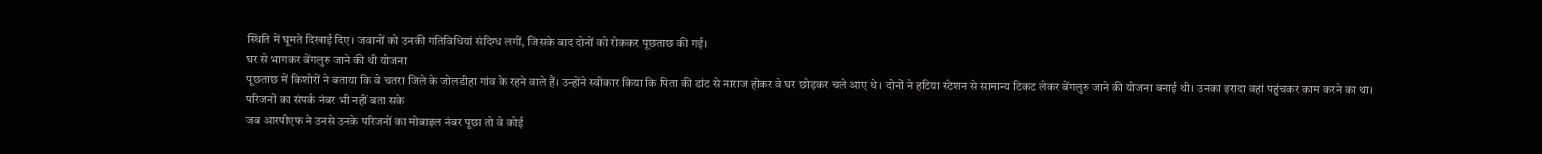स्थिति में घूमते दिखाई दिए। जवानों को उनकी गतिविधियां संदिग्ध लगीं, जिसके बाद दोनों को रोककर पूछताछ की गई।
घर से भागकर बेंगलुरु जाने की थी योजना
पूछताछ में किशोरों ने बताया कि वे चतरा जिले के जोलडीहा गांव के रहने वाले हैं। उन्होंने स्वीकार किया कि पिता की डांट से नाराज होकर वे घर छोड़कर चले आए थे। दोनों ने हटिया स्टेशन से सामान्य टिकट लेकर बेंगलुरु जाने की योजना बनाई थी। उनका इरादा वहां पहुंचकर काम करने का था।
परिजनों का संपर्क नंबर भी नहीं बता सके
जब आरपीएफ ने उनसे उनके परिजनों का मोबाइल नंबर पूछा तो वे कोई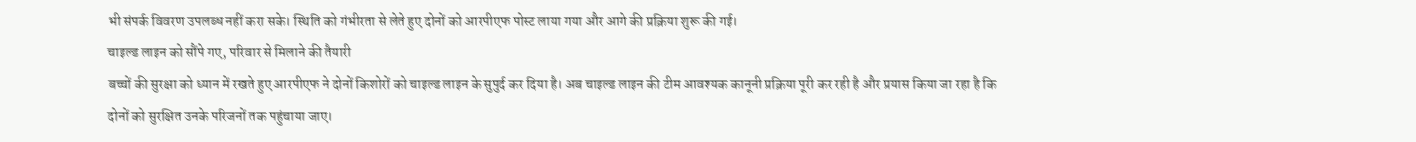भी संपर्क विवरण उपलब्ध नहीं करा सके। स्थिति को गंभीरता से लेते हुए दोनों को आरपीएफ पोस्ट लाया गया और आगे की प्रक्रिया शुरू की गई।
चाइल्ड लाइन को सौंपे गए, परिवार से मिलाने की तैयारी
बच्चों की सुरक्षा को ध्यान में रखते हुए आरपीएफ ने दोनों किशोरों को चाइल्ड लाइन के सुपुर्द कर दिया है। अब चाइल्ड लाइन की टीम आवश्यक कानूनी प्रक्रिया पूरी कर रही है और प्रयास किया जा रहा है कि दोनों को सुरक्षित उनके परिजनों तक पहुंचाया जाए।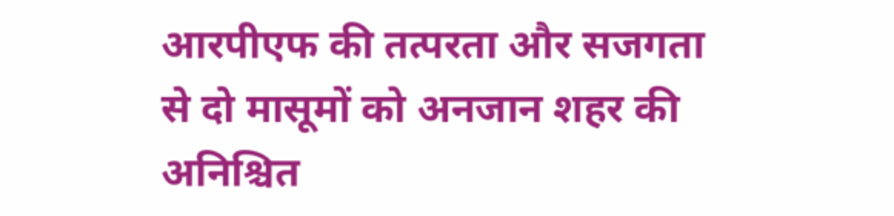आरपीएफ की तत्परता और सजगता से दो मासूमों को अनजान शहर की अनिश्चित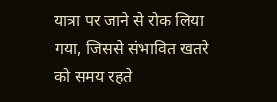यात्रा पर जाने से रोक लिया गया, जिससे संभावित खतरे को समय रहते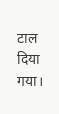टाल दिया गया।